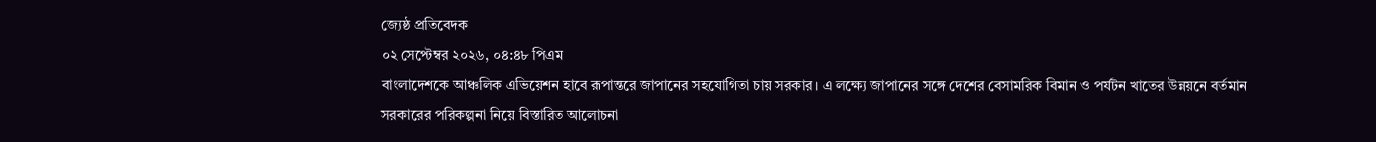জ্যেষ্ঠ প্রতিবেদক
০২ সেপ্টেম্বর ২০২৬, ০৪:৪৮ পিএম
বাংলাদেশকে আঞ্চলিক এভিয়েশন হাবে রূপান্তরে জাপানের সহযোগিতা চায় সরকার। এ লক্ষ্যে জাপানের সঙ্গে দেশের বেসামরিক বিমান ও পর্যটন খাতের উন্নয়নে বর্তমান সরকারের পরিকল্পনা নিয়ে বিস্তারিত আলোচনা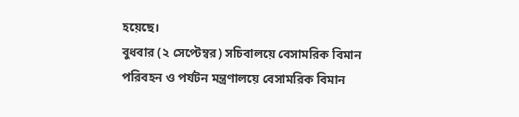হয়েছে।
বুধবার (২ সেপ্টেম্বর) সচিবালয়ে বেসামরিক বিমান পরিবহন ও পর্যটন মন্ত্রণালয়ে বেসামরিক বিমান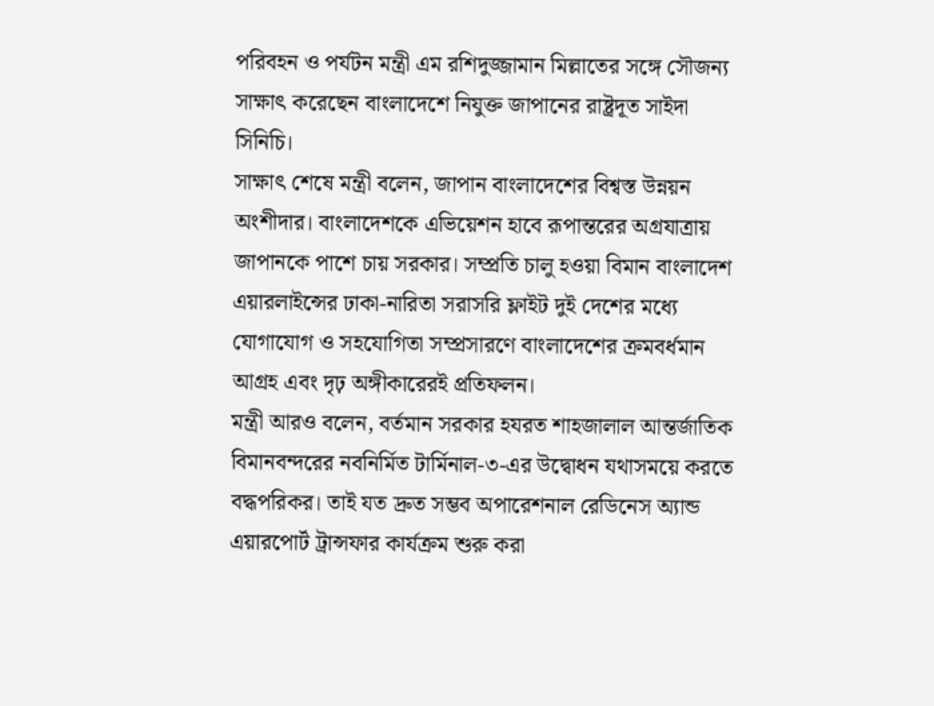পরিবহন ও পর্যটন মন্ত্রী এম রশিদুজ্জামান মিল্লাতের সঙ্গে সৌজন্য সাক্ষাৎ করেছেন বাংলাদেশে নিযুক্ত জাপানের রাষ্ট্রদূত সাইদা সিনিচি।
সাক্ষাৎ শেষে মন্ত্রী বলেন, জাপান বাংলাদেশের বিশ্বস্ত উন্নয়ন অংশীদার। বাংলাদেশকে এভিয়েশন হাবে রূপান্তরের অগ্রযাত্রায় জাপানকে পাশে চায় সরকার। সম্প্রতি চালু হওয়া বিমান বাংলাদেশ এয়ারলাইন্সের ঢাকা-নারিতা সরাসরি ফ্লাইট দুই দেশের মধ্যে যোগাযোগ ও সহযোগিতা সম্প্রসারণে বাংলাদেশের ক্রমবর্ধমান আগ্রহ এবং দৃঢ় অঙ্গীকারেরই প্রতিফলন।
মন্ত্রী আরও বলেন, বর্তমান সরকার হযরত শাহজালাল আন্তর্জাতিক বিমানবন্দরের নবনির্মিত টার্মিনাল-৩-এর উদ্বোধন যথাসময়ে করতে বদ্ধপরিকর। তাই যত দ্রুত সম্ভব অপারেশনাল রেডিনেস অ্যান্ড এয়ারপোর্ট ট্রান্সফার কার্যক্রম শুরু করা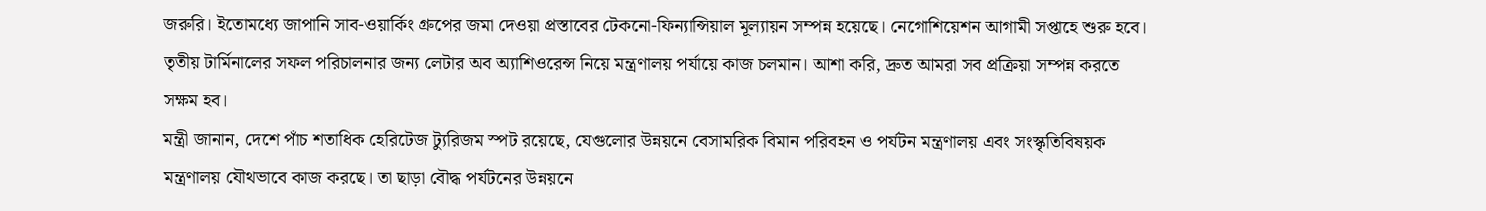জরুরি। ইতোমধ্যে জাপানি সাব-ওয়ার্কিং গ্রুপের জমা দেওয়া প্রস্তাবের টেকনো-ফিন্যান্সিয়াল মূল্যায়ন সম্পন্ন হয়েছে। নেগোশিয়েশন আগামী সপ্তাহে শুরু হবে। তৃতীয় টার্মিনালের সফল পরিচালনার জন্য লেটার অব অ্যাশিওরেন্স নিয়ে মন্ত্রণালয় পর্যায়ে কাজ চলমান। আশা করি, দ্রুত আমরা সব প্রক্রিয়া সম্পন্ন করতে সক্ষম হব।
মন্ত্রী জানান, দেশে পাঁচ শতাধিক হেরিটেজ ট্যুরিজম স্পট রয়েছে, যেগুলোর উন্নয়নে বেসামরিক বিমান পরিবহন ও পর্যটন মন্ত্রণালয় এবং সংস্কৃতিবিষয়ক মন্ত্রণালয় যৌথভাবে কাজ করছে। তা ছাড়া বৌদ্ধ পর্যটনের উন্নয়নে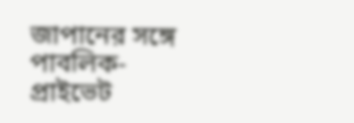জাপানের সঙ্গে পাবলিক-প্রাইভেট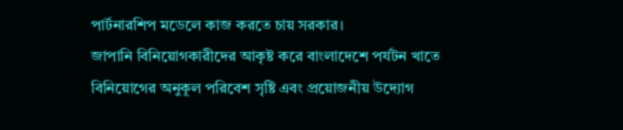পার্টনারশিপ মডেলে কাজ করতে চায় সরকার।
জাপানি বিনিয়োগকারীদের আকৃষ্ট করে বাংলাদেশে পর্যটন খাতে বিনিয়োগের অনুকূল পরিবেশ সৃষ্টি এবং প্রয়োজনীয় উদ্যোগ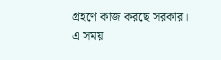গ্রহণে কাজ করছে সরকার। এ সময়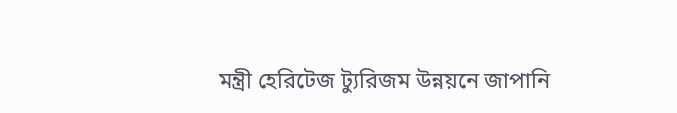মন্ত্রী হেরিটেজ ট্যুরিজম উন্নয়নে জাপানি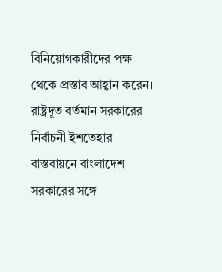বিনিয়োগকারীদের পক্ষ থেকে প্রস্তাব আহ্বান করেন।
রাষ্ট্রদূত বর্তমান সরকারের নির্বাচনী ইশতেহার বাস্তবায়নে বাংলাদেশ সরকারের সঙ্গে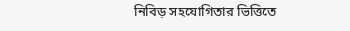নিবিড় সহযোগিতার ভিত্তিতে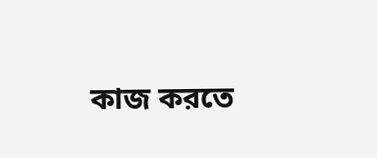কাজ করতে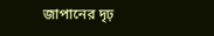জাপানের দৃঢ়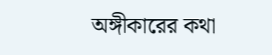অঙ্গীকারের কথা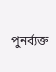পুনর্ব্যক্ত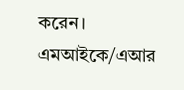করেন।
এমআইকে/এআর